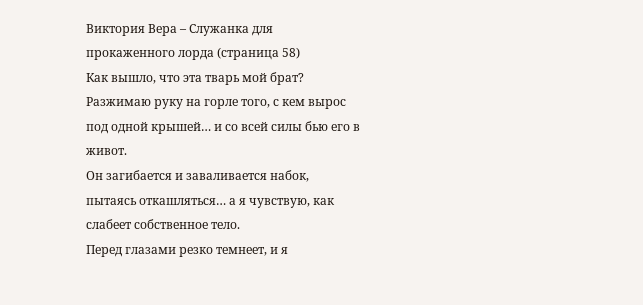Виктория Вера – Служанка для прокаженного лорда (страница 58)
Как вышло, что эта тварь мой брат? Разжимаю руку на горле того, с кем вырос под одной крышей… и со всей силы бью его в живот.
Он загибается и заваливается набок, пытаясь откашляться… а я чувствую, как слабеет собственное тело.
Перед глазами резко темнеет, и я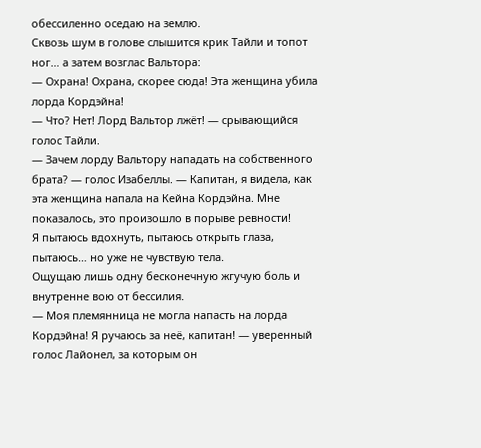обессиленно оседаю на землю.
Сквозь шум в голове слышится крик Тайли и топот ног… а затем возглас Вальтора:
— Охрана! Охрана, скорее сюда! Эта женщина убила лорда Кордэйна!
— Что? Нет! Лорд Вальтор лжёт! — срывающийся голос Тайли.
— Зачем лорду Вальтору нападать на собственного брата? — голос Изабеллы. — Капитан, я видела, как эта женщина напала на Кейна Кордэйна. Мне показалось, это произошло в порыве ревности!
Я пытаюсь вдохнуть, пытаюсь открыть глаза, пытаюсь… но уже не чувствую тела.
Ощущаю лишь одну бесконечную жгучую боль и внутренне вою от бессилия.
— Моя племянница не могла напасть на лорда Кордэйна! Я ручаюсь за неё, капитан! — уверенный голос Лайонел, за которым он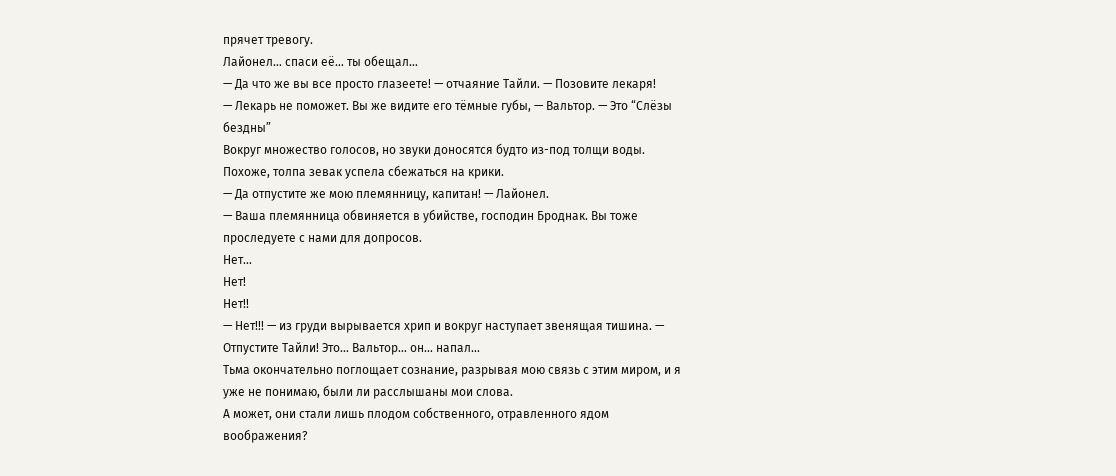прячет тревогу.
Лайонел… спаси её… ты обещал…
— Да что же вы все просто глазеете! — отчаяние Тайли. — Позовите лекаря!
— Лекарь не поможет. Вы же видите его тёмные губы, — Вальтор. — Это “Слёзы бездны”
Вокруг множество голосов, но звуки доносятся будто из-под толщи воды. Похоже, толпа зевак успела сбежаться на крики.
— Да отпустите же мою племянницу, капитан! — Лайонел.
— Ваша племянница обвиняется в убийстве, господин Броднак. Вы тоже проследуете с нами для допросов.
Нет…
Нет!
Нет!!
— Нет!!! — из груди вырывается хрип и вокруг наступает звенящая тишина. — Отпустите Тайли! Это… Вальтор… он… напал…
Тьма окончательно поглощает сознание, разрывая мою связь с этим миром, и я уже не понимаю, были ли расслышаны мои слова.
А может, они стали лишь плодом собственного, отравленного ядом воображения?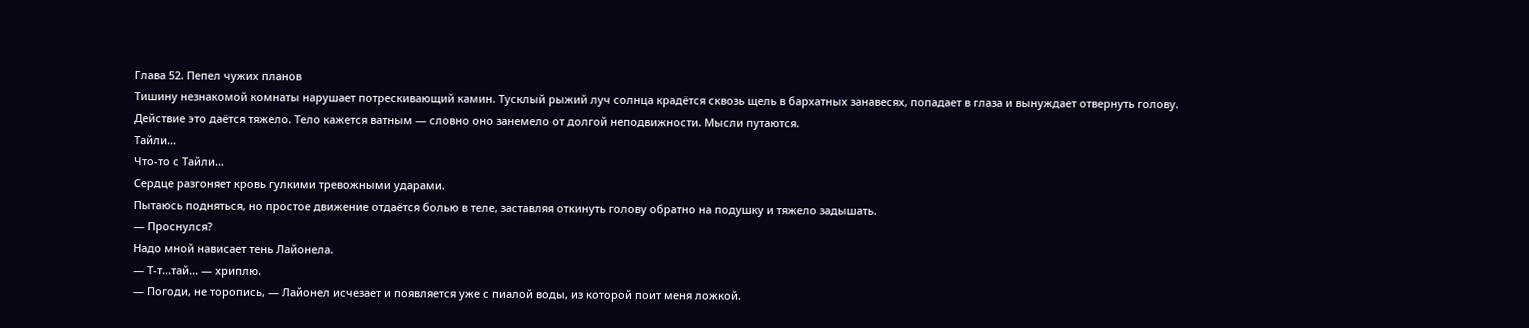Глава 52. Пепел чужих планов
Тишину незнакомой комнаты нарушает потрескивающий камин. Тусклый рыжий луч солнца крадётся сквозь щель в бархатных занавесях, попадает в глаза и вынуждает отвернуть голову.
Действие это даётся тяжело. Тело кажется ватным — словно оно занемело от долгой неподвижности. Мысли путаются.
Тайли…
Что-то с Тайли…
Сердце разгоняет кровь гулкими тревожными ударами.
Пытаюсь подняться, но простое движение отдаётся болью в теле, заставляя откинуть голову обратно на подушку и тяжело задышать.
— Проснулся?
Надо мной нависает тень Лайонела.
— Т-т…тай... — хриплю.
— Погоди, не торопись, — Лайонел исчезает и появляется уже с пиалой воды, из которой поит меня ложкой.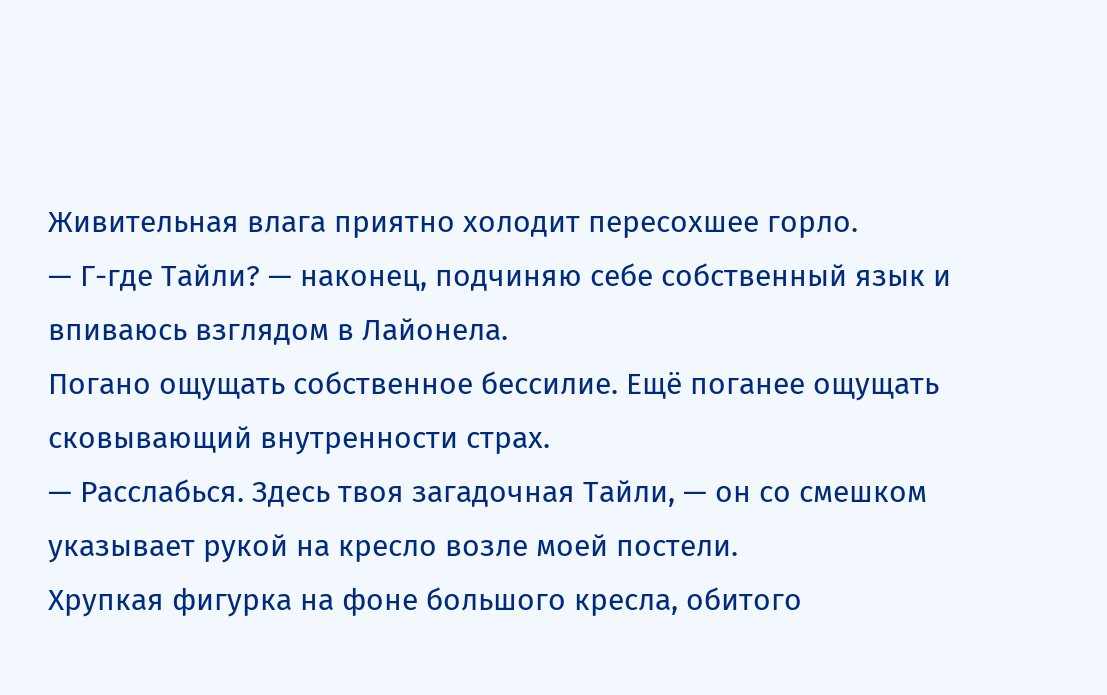Живительная влага приятно холодит пересохшее горло.
— Г-где Тайли? — наконец, подчиняю себе собственный язык и впиваюсь взглядом в Лайонела.
Погано ощущать собственное бессилие. Ещё поганее ощущать сковывающий внутренности страх.
— Расслабься. Здесь твоя загадочная Тайли, — он со смешком указывает рукой на кресло возле моей постели.
Хрупкая фигурка на фоне большого кресла, обитого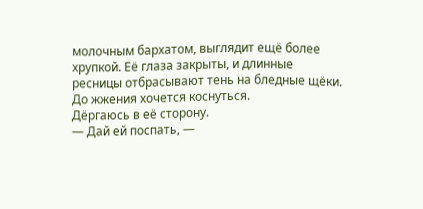молочным бархатом, выглядит ещё более хрупкой. Её глаза закрыты, и длинные ресницы отбрасывают тень на бледные щёки.
До жжения хочется коснуться.
Дёргаюсь в её сторону.
— Дай ей поспать, —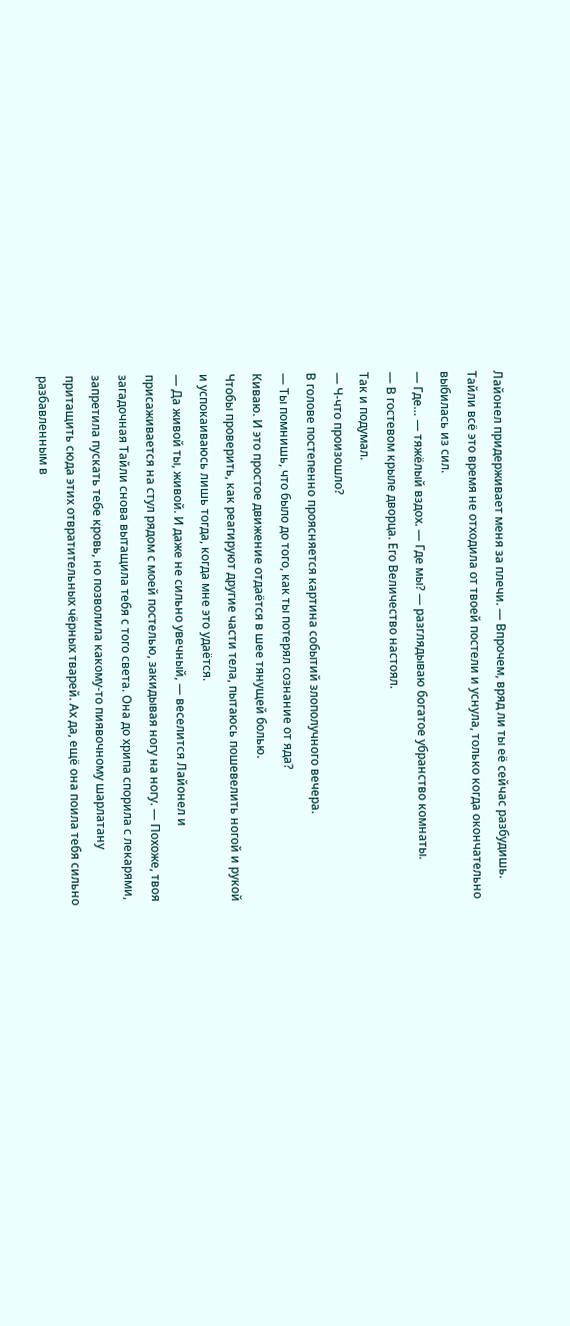Лайонел придерживает меня за плечи. — Впрочем, вряд ли ты её сейчас разбудишь. Тайли всё это время не отходила от твоей постели и уснула, только когда окончательно выбилась из сил.
— Где… — тяжёлый вздох. — Где мы? — разглядываю богатое убранство комнаты.
— В гостевом крыле дворца. Его Величество настоял.
Так и подумал.
— Ч-что произошло?
В голове постепенно проясняется картина событий злополучного вечера.
— Ты помнишь, что было до того, как ты потерял сознание от яда?
Киваю. И это простое движение отдаётся в шее тянущей болью.
Чтобы проверить, как реагируют другие части тела, пытаюсь пошевелить ногой и рукой и успокаиваюсь лишь тогда, когда мне это удаётся.
— Да живой ты, живой. И даже не сильно увечный, — веселится Лайонел и присаживается на стул рядом с моей постелью, закидывая ногу на ногу. — Похоже, твоя загадочная Тайли снова вытащила тебя с того света. Она до хрипа спорила с лекарями, запретила пускать тебе кровь, но позволила какому-то пиявочному шарлатану притащить сюда этих отвратительных чёрных тварей. Ах да, ещё она поила тебя сильно разбавленным в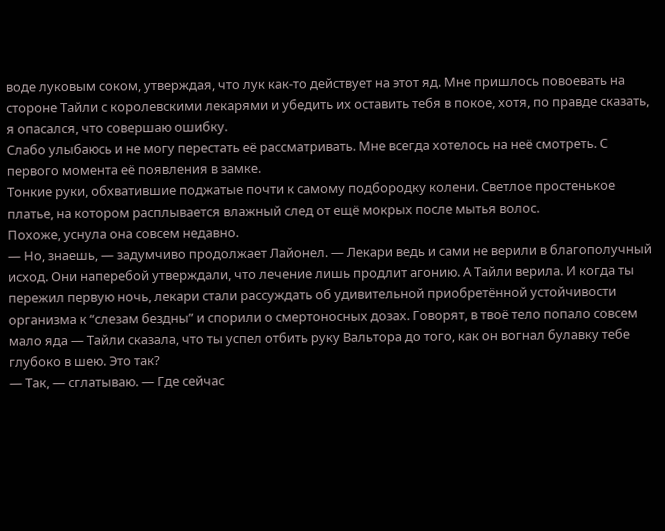воде луковым соком, утверждая, что лук как-то действует на этот яд. Мне пришлось повоевать на стороне Тайли с королевскими лекарями и убедить их оставить тебя в покое, хотя, по правде сказать, я опасался, что совершаю ошибку.
Слабо улыбаюсь и не могу перестать её рассматривать. Мне всегда хотелось на неё смотреть. С первого момента её появления в замке.
Тонкие руки, обхватившие поджатые почти к самому подбородку колени. Светлое простенькое платье, на котором расплывается влажный след от ещё мокрых после мытья волос.
Похоже, уснула она совсем недавно.
— Но, знаешь, — задумчиво продолжает Лайонел. — Лекари ведь и сами не верили в благополучный исход. Они наперебой утверждали, что лечение лишь продлит агонию. А Тайли верила. И когда ты пережил первую ночь, лекари стали рассуждать об удивительной приобретённой устойчивости организма к “слезам бездны” и спорили о смертоносных дозах. Говорят, в твоё тело попало совсем мало яда — Тайли сказала, что ты успел отбить руку Вальтора до того, как он вогнал булавку тебе глубоко в шею. Это так?
— Так, — сглатываю. — Где сейчас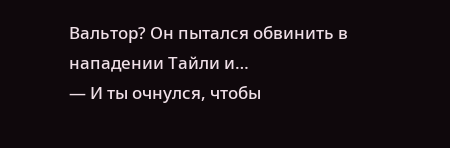Вальтор? Он пытался обвинить в нападении Тайли и…
— И ты очнулся, чтобы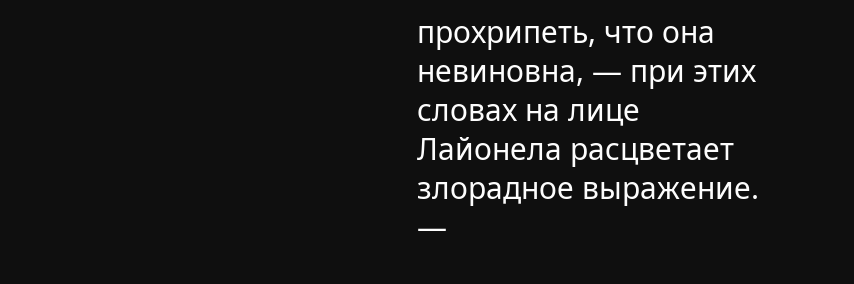прохрипеть, что она невиновна, — при этих словах на лице Лайонела расцветает злорадное выражение. —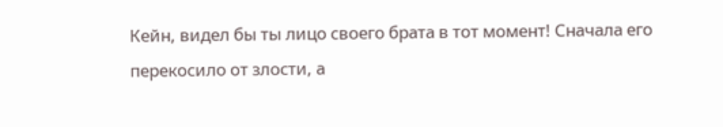Кейн, видел бы ты лицо своего брата в тот момент! Сначала его перекосило от злости, а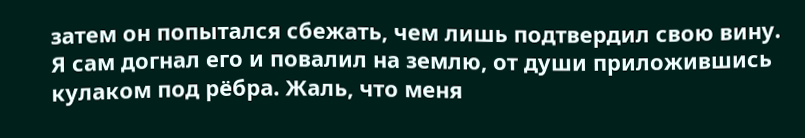затем он попытался сбежать, чем лишь подтвердил свою вину. Я сам догнал его и повалил на землю, от души приложившись кулаком под рёбра. Жаль, что меня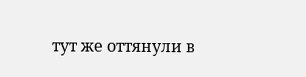тут же оттянули в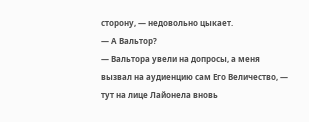сторону, — недовольно цыкает.
— А Вальтор?
— Вальтора увели на допросы, а меня вызвал на аудиенцию сам Его Величество, — тут на лице Лайонела вновь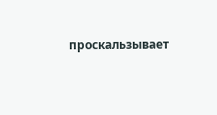проскальзывает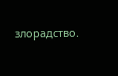злорадство.